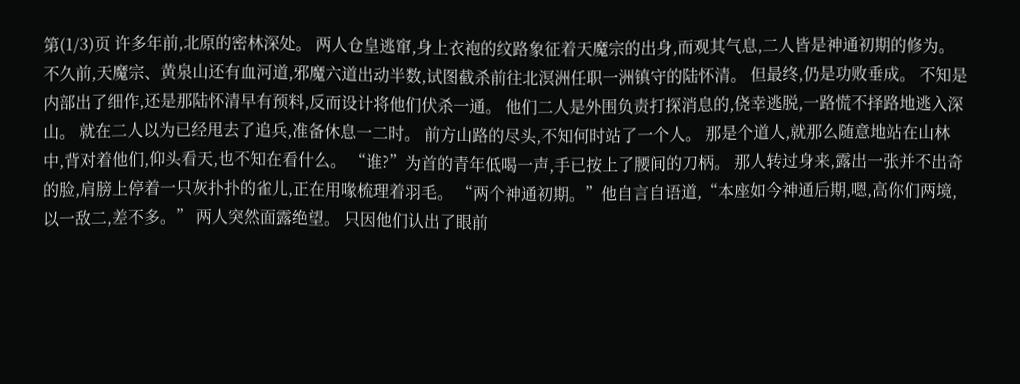第(1/3)页 许多年前,北原的密林深处。 两人仓皇逃窜,身上衣袍的纹路象征着天魔宗的出身,而观其气息,二人皆是神通初期的修为。 不久前,天魔宗、黄泉山还有血河道,邪魔六道出动半数,试图截杀前往北溟洲任职一洲镇守的陆怀清。 但最终,仍是功败垂成。 不知是内部出了细作,还是那陆怀清早有预料,反而设计将他们伏杀一通。 他们二人是外围负责打探消息的,侥幸逃脱,一路慌不择路地逃入深山。 就在二人以为已经甩去了追兵,准备休息一二时。 前方山路的尽头,不知何时站了一个人。 那是个道人,就那么随意地站在山林中,背对着他们,仰头看天,也不知在看什么。 “谁?”为首的青年低喝一声,手已按上了腰间的刀柄。 那人转过身来,露出一张并不出奇的脸,肩膀上停着一只灰扑扑的雀儿,正在用喙梳理着羽毛。 “两个神通初期。”他自言自语道,“本座如今神通后期,嗯,高你们两境,以一敌二,差不多。” 两人突然面露绝望。 只因他们认出了眼前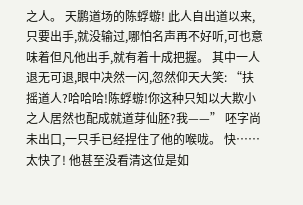之人。 天鹏道场的陈蜉蝣! 此人自出道以来,只要出手,就没输过,哪怕名声再不好听,可也意味着但凡他出手,就有着十成把握。 其中一人退无可退,眼中决然一闪,忽然仰天大笑: “扶摇道人?哈哈哈!陈蜉蝣!你这种只知以大欺小之人居然也配成就道芽仙胚?我——” 呸字尚未出口,一只手已经捏住了他的喉咙。 快……太快了! 他甚至没看清这位是如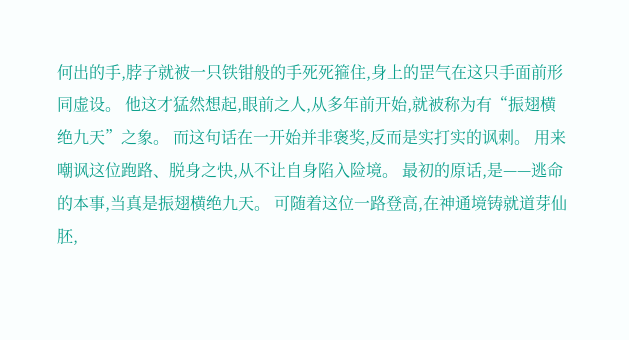何出的手,脖子就被一只铁钳般的手死死箍住,身上的罡气在这只手面前形同虚设。 他这才猛然想起,眼前之人,从多年前开始,就被称为有“振翅横绝九天”之象。 而这句话在一开始并非褒奖,反而是实打实的讽刺。 用来嘲讽这位跑路、脱身之快,从不让自身陷入险境。 最初的原话,是——逃命的本事,当真是振翅横绝九天。 可随着这位一路登高,在神通境铸就道芽仙胚,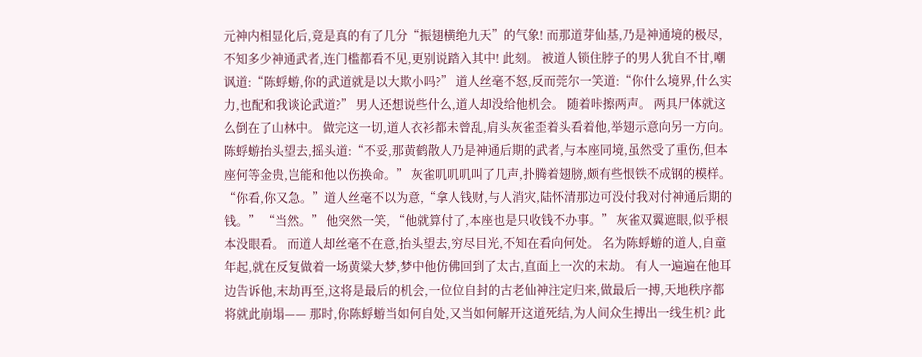元神内相显化后,竟是真的有了几分“振翅横绝九天”的气象! 而那道芽仙基,乃是神通境的极尽,不知多少神通武者,连门槛都看不见,更别说踏入其中! 此刻。 被道人锁住脖子的男人犹自不甘,嘲讽道:“陈蜉蝣,你的武道就是以大欺小吗?” 道人丝毫不怒,反而莞尔一笑道:“你什么境界,什么实力,也配和我谈论武道?” 男人还想说些什么,道人却没给他机会。 随着咔擦两声。 两具尸体就这么倒在了山林中。 做完这一切,道人衣衫都未曾乱,肩头灰雀歪着头看着他,举翅示意向另一方向。 陈蜉蝣抬头望去,摇头道:“不妥,那黄鹤散人乃是神通后期的武者,与本座同境,虽然受了重伤,但本座何等金贵,岂能和他以伤换命。” 灰雀叽叽叽叫了几声,扑腾着翅膀,颇有些恨铁不成钢的模样。 “你看,你又急。”道人丝毫不以为意,“拿人钱财,与人消灾,陆怀清那边可没付我对付神通后期的钱。” “当然。” 他突然一笑, “他就算付了,本座也是只收钱不办事。” 灰雀双翼遮眼,似乎根本没眼看。 而道人却丝毫不在意,抬头望去,穷尽目光,不知在看向何处。 名为陈蜉蝣的道人,自童年起,就在反复做着一场黄粱大梦,梦中他仿佛回到了太古,直面上一次的末劫。 有人一遍遍在他耳边告诉他,末劫再至,这将是最后的机会,一位位自封的古老仙神注定归来,做最后一搏,天地秩序都将就此崩塌—— 那时,你陈蜉蝣当如何自处,又当如何解开这道死结,为人间众生搏出一线生机? 此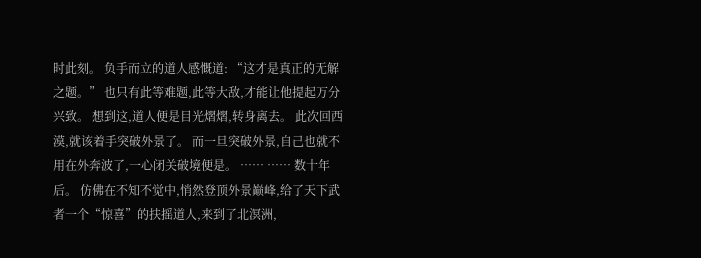时此刻。 负手而立的道人感慨道: “这才是真正的无解之题。” 也只有此等难题,此等大敌,才能让他提起万分兴致。 想到这,道人便是目光熠熠,转身离去。 此次回西漠,就该着手突破外景了。 而一旦突破外景,自己也就不用在外奔波了,一心闭关破境便是。 …… …… 数十年后。 仿佛在不知不觉中,悄然登顶外景巅峰,给了天下武者一个“惊喜”的扶摇道人,来到了北溟洲,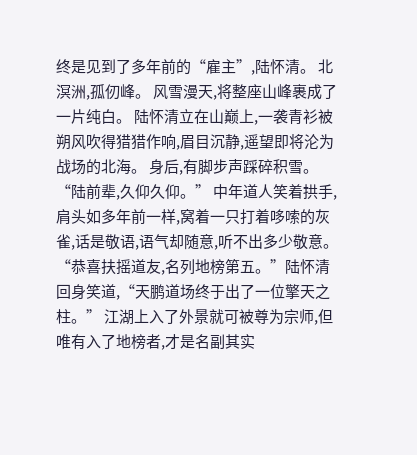终是见到了多年前的“雇主”,陆怀清。 北溟洲,孤仞峰。 风雪漫天,将整座山峰裹成了一片纯白。 陆怀清立在山巅上,一袭青衫被朔风吹得猎猎作响,眉目沉静,遥望即将沦为战场的北海。 身后,有脚步声踩碎积雪。 “陆前辈,久仰久仰。” 中年道人笑着拱手,肩头如多年前一样,窝着一只打着哆嗦的灰雀,话是敬语,语气却随意,听不出多少敬意。 “恭喜扶摇道友,名列地榜第五。”陆怀清回身笑道,“天鹏道场终于出了一位擎天之柱。” 江湖上入了外景就可被尊为宗师,但唯有入了地榜者,才是名副其实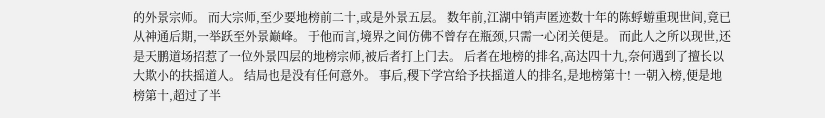的外景宗师。 而大宗师,至少要地榜前二十,或是外景五层。 数年前,江湖中销声匿迹数十年的陈蜉蝣重现世间,竟已从神通后期,一举跃至外景巅峰。 于他而言,境界之间仿佛不曾存在瓶颈,只需一心闭关便是。 而此人之所以现世,还是天鹏道场招惹了一位外景四层的地榜宗师,被后者打上门去。 后者在地榜的排名,高达四十九,奈何遇到了擅长以大欺小的扶摇道人。 结局也是没有任何意外。 事后,稷下学宫给予扶摇道人的排名,是地榜第十! 一朝入榜,便是地榜第十,超过了半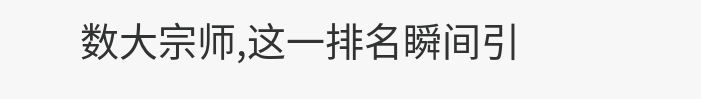数大宗师,这一排名瞬间引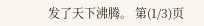发了天下沸腾。 第(1/3)页